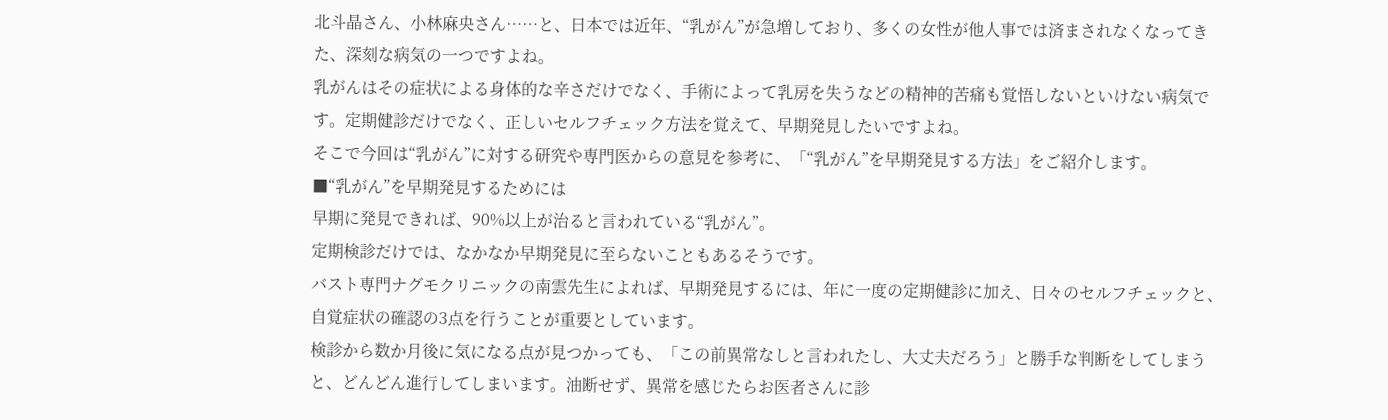北斗晶さん、小林麻央さん……と、日本では近年、“乳がん”が急増しており、多くの女性が他人事では済まされなくなってきた、深刻な病気の一つですよね。
乳がんはその症状による身体的な辛さだけでなく、手術によって乳房を失うなどの精神的苦痛も覚悟しないといけない病気です。定期健診だけでなく、正しいセルフチェック方法を覚えて、早期発見したいですよね。
そこで今回は“乳がん”に対する研究や専門医からの意見を参考に、「“乳がん”を早期発見する方法」をご紹介します。
■“乳がん”を早期発見するためには
早期に発見できれば、90%以上が治ると言われている“乳がん”。
定期検診だけでは、なかなか早期発見に至らないこともあるそうです。
バスト専門ナグモクリニックの南雲先生によれば、早期発見するには、年に一度の定期健診に加え、日々のセルフチェックと、自覚症状の確認の3点を行うことが重要としています。
検診から数か月後に気になる点が見つかっても、「この前異常なしと言われたし、大丈夫だろう」と勝手な判断をしてしまうと、どんどん進行してしまいます。油断せず、異常を感じたらお医者さんに診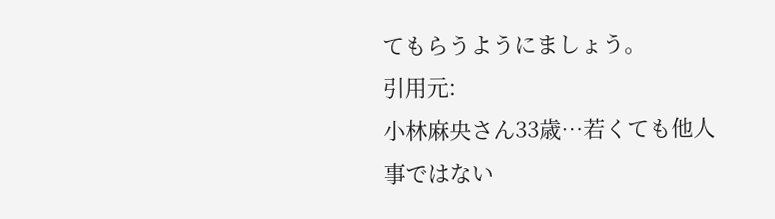てもらうようにましょう。
引用元:
小林麻央さん33歳…若くても他人事ではない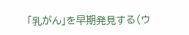「乳がん」を早期発見する(ウ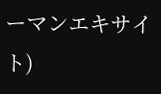ーマンエキサイト)